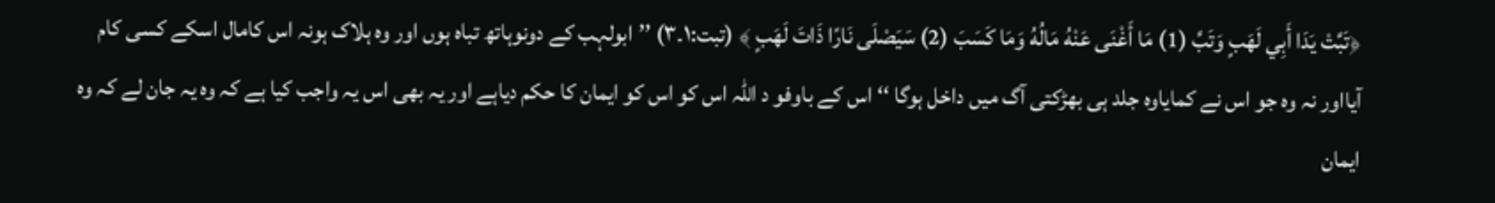﴿تَبَّتْ يَدَا أَبِي لَهَبٍ وَتَبَّ (1) مَا أَغْنَى عَنْهُ مَالُهُ وَمَا كَسَبَ (2) سَيَصْلَى نَارًا ذَاتَ لَهَبٍ ﴾ (تبت:۱۔۳) ’’ابولہب کے دونوہاتھ تباہ ہوں اور وہ ہلاک ہونہ اس کامال اسکے کسی کام آیااور نہ وہ جو اس نے کمایاوہ جلد ہی بھڑکتی آگ میں داخل ہوگا ‘‘ اس کے باوفو د اللہ اس کو اس کو ایمان کا حکم دیاہے اور یہ بھی اس یہ واجب کیا ہے کہ وہ یہ جان لے کہ وہ ایمان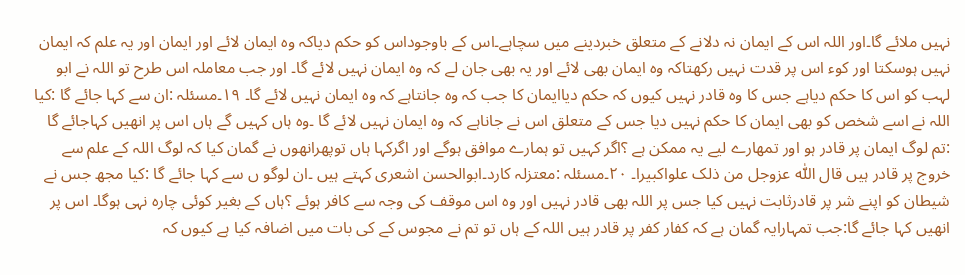نہیں ملائے گا۔اور اللہ اس کے ایمان نہ دلانے کے متعلق خبردینے میں سچاہے۔اس کے باوجوداس کو حکم دیاکہ وہ ایمان لائے اور ایمان اور یہ علم کہ ایمان نہیں ہوسکتا اور کوء اس پر قدت نہیں رکھتاکہ وہ ایمان بھی لائے اور یہ بھی جان لے کہ وہ ایمان نہیں لائے گا۔ اور جب معاملہ اس طرح تو اللہ نے ابو لہب کو اس کا حکم دیاہے جس کا وہ قادر نہیں کیوں کہ حکم دیاایمان کا جب کہ وہ جانتاہے کہ وہ ایمان نہیں لائے گا۔ ۱۹۔مسئلہ :ان سے کہا جائے گا :کیا اللہ نے اسے شخص کو بھی ایمان کا حکم نہیں دیا جس کے متعلق اس نے جاناہے کہ وہ ایمان نہیں لائے گا ۔وہ ہاں کہیں گے ہاں اس پر انھیں کہاجائے گا :تم لوگ ایمان پر قادر ہو اور تمھارے لیے یہ ممکن ہے ؟اگر کہیں تو ہمارے موافق ہوگے اور اگرکہا ہاں توپھرانھوں نے گمان کیا کہ لوگ اللہ کے علم سے خروج پر قادر ہیں قال اللّٰہ عزوجل من ذلک علواکبیرا۔ ۲۰۔مسئلہ :معتزلہ کارد۔ابوالحسن اشعری کہتے ہیں ۔ان لوگو ں سے کہا جائے گا :کیا مجھ جس نے شیطان کو اپنے شر پر قادرثابت نہیں کیا جس پر اللہ بھی قادر نہیں اور وہ اس موقف کی وجہ سے کافر ہوئے ؟ہاں کے بغیر کوئی چارہ نہی ہوگا۔ اس پر انھیں کہا جائے گا:جب تمہارایہ گمان ہے کہ کفار کفر پر قادر ہیں اللہ کے ہاں تو تم نے مجوس کے کی بات میں اضافہ کیا ہے کیوں کہ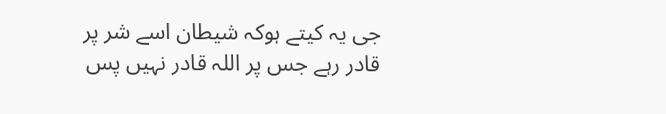جی یہ کیتے ہوکہ شیطان اسے شر پر قادر رہے جس پر اللہ قادر نہیں پس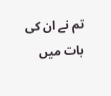تم نے ان کی بات میں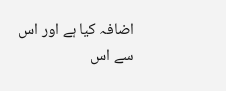اضافہ کیا ہے اور اس سے اس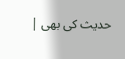حدیث کی بھی |